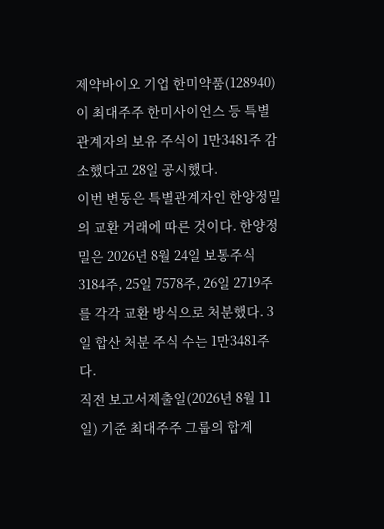제약바이오 기업 한미약품(128940)이 최대주주 한미사이언스 등 특별관계자의 보유 주식이 1만3481주 감소했다고 28일 공시했다.
이번 변동은 특별관계자인 한양정밀의 교환 거래에 따른 것이다. 한양정밀은 2026년 8월 24일 보통주식 3184주, 25일 7578주, 26일 2719주를 각각 교환 방식으로 처분했다. 3일 합산 처분 주식 수는 1만3481주다.
직전 보고서제출일(2026년 8월 11일) 기준 최대주주 그룹의 합계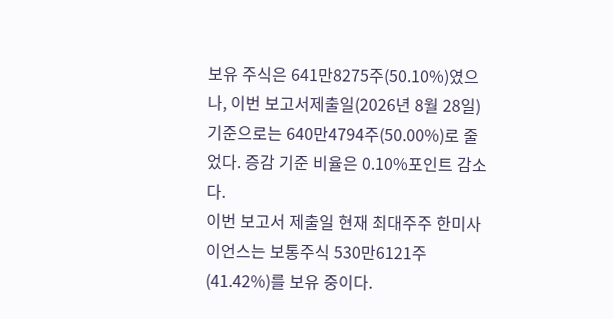보유 주식은 641만8275주(50.10%)였으나, 이번 보고서제출일(2026년 8월 28일) 기준으로는 640만4794주(50.00%)로 줄었다. 증감 기준 비율은 0.10%포인트 감소다.
이번 보고서 제출일 현재 최대주주 한미사이언스는 보통주식 530만6121주(41.42%)를 보유 중이다.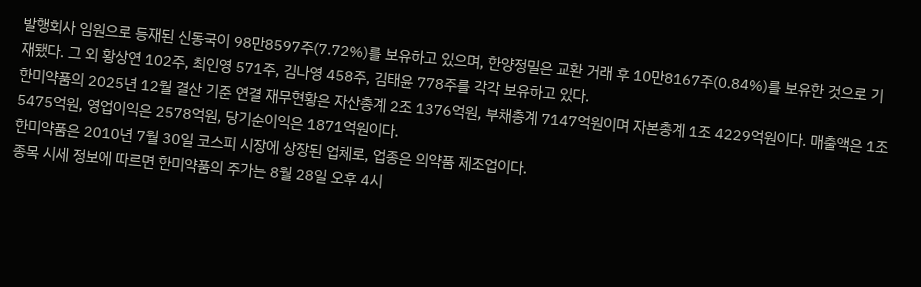발행회사 임원으로 등재된 신동국이 98만8597주(7.72%)를 보유하고 있으며, 한양정밀은 교환 거래 후 10만8167주(0.84%)를 보유한 것으로 기재됐다. 그 외 황상연 102주, 최인영 571주, 김나영 458주, 김태윤 778주를 각각 보유하고 있다.
한미약품의 2025년 12월 결산 기준 연결 재무현황은 자산총계 2조 1376억원, 부채총계 7147억원이며 자본총계 1조 4229억원이다. 매출액은 1조 5475억원, 영업이익은 2578억원, 당기순이익은 1871억원이다.
한미약품은 2010년 7월 30일 코스피 시장에 상장된 업체로, 업종은 의약품 제조업이다.
종목 시세 정보에 따르면 한미약품의 주가는 8월 28일 오후 4시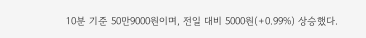10분 기준 50만9000원이며, 전일 대비 5000원(+0.99%) 상승했다.